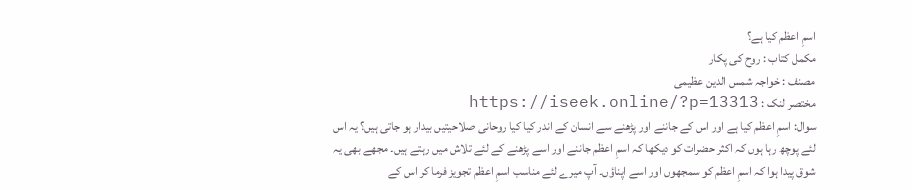اسمِ اعظم کیا ہے؟
مکمل کتاب : روح کی پکار
مصنف : خواجہ شمس الدین عظیمی
مختصر لنک : https://iseek.online/?p=13313
سوال: اسمِ اعظم کیا ہے اور اس کے جاننے اور پڑھنے سے انسان کے اندر کیا کیا روحانی صلاحیتیں بیدار ہو جاتی ہیں؟ یہ اس لئے پوچھ رہا ہوں کہ اکثر حضرات کو دیکھا کہ اسمِ اعظم جاننے اور اسے پڑھنے کے لئے تلاش میں رہتے ہیں۔ مجھے بھی یہ شوق پیدا ہوا کہ اسمِ اعظم کو سمجھوں اور اسے اپناؤں۔ آپ میرے لئے مناسب اسمِ اعظم تجویز فرما کر اس کے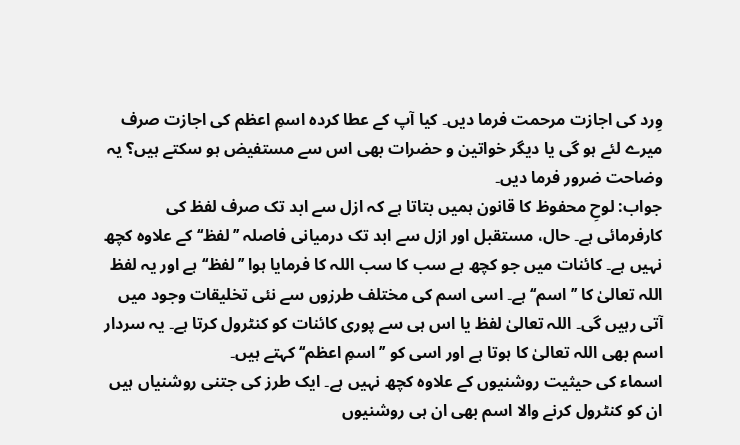وِرد کی اجازت مرحمت فرما دیں۔ کیا آپ کے عطا کردہ اسمِ اعظم کی اجازت صرف میرے لئے ہو گی یا دیگر خواتین و حضرات بھی اس سے مستفیض ہو سکتے ہیں؟ یہ وضاحت ضرور فرما دیں۔
جواب: لوحِ محفوظ کا قانون ہمیں بتاتا ہے کہ ازل سے ابد تک صرف لفظ کی کارفرمائی ہے۔ حال، مستقبل اور ازل سے ابد تک درمیانی فاصلہ ’’لفظ‘‘ کے علاوہ کچھ نہیں ہے۔ کائنات میں جو کچھ ہے سب کا سب اللہ کا فرمایا ہوا ’’لفظ‘‘ ہے اور یہ لفظ اللہ تعالیٰ کا ’’اسم‘‘ ہے۔ اسی اسم کی مختلف طرزوں سے نئی تخلیقات وجود میں آتی رہیں گی۔ اللہ تعالیٰ لفظ یا اس ہی سے پوری کائنات کو کنٹرول کرتا ہے۔ یہ سردار اسم بھی اللہ تعالیٰ کا ہوتا ہے اور اسی کو ’’اسمِ اعظم‘‘ کہتے ہیں۔
اسماء کی حیثیت روشنیوں کے علاوہ کچھ نہیں ہے۔ ایک طرز کی جتنی روشنیاں ہیں ان کو کنٹرول کرنے والا اسم بھی ان ہی روشنیوں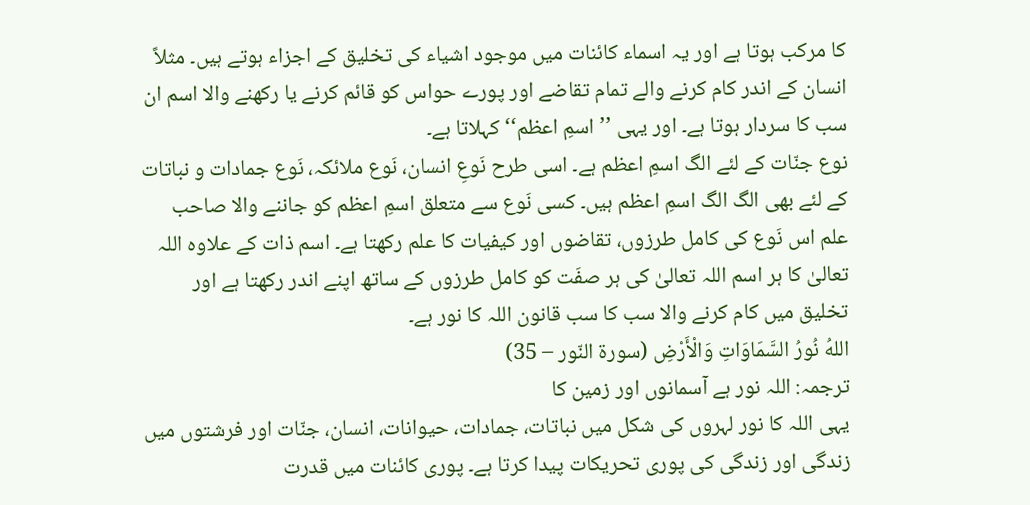کا مرکب ہوتا ہے اور یہ اسماء کائنات میں موجود اشیاء کی تخلیق کے اجزاء ہوتے ہیں۔ مثلاً انسان کے اندر کام کرنے والے تمام تقاضے اور پورے حواس کو قائم کرنے یا رکھنے والا اسم ان سب کا سردار ہوتا ہے۔ اور یہی ’’اسمِ اعظم‘‘ کہلاتا ہے۔
نوع جنّات کے لئے الگ اسمِ اعظم ہے۔ اسی طرح نَوعِ انسان، نَوع ملائکہ، نَوع جمادات و نباتات کے لئے بھی الگ الگ اسمِ اعظم ہیں۔ کسی نَوع سے متعلق اسمِ اعظم کو جاننے والا صاحب علم اس نَوع کی کامل طرزوں، تقاضوں اور کیفیات کا علم رکھتا ہے۔ اسم ذات کے علاوہ اللہ تعالیٰ کا ہر اسم اللہ تعالیٰ کی ہر صفَت کو کامل طرزوں کے ساتھ اپنے اندر رکھتا ہے اور تخلیق میں کام کرنے والا سب کا سب قانون اللہ کا نور ہے۔
اللهُ نُورُ السَّمَاوَاتِ وَالْأَرْضِ (سورۃ النّور – 35)
ترجمہ: اللہ نور ہے آسمانوں اور زمین کا
یہی اللہ کا نور لہروں کی شکل میں نباتات، جمادات، حیوانات، انسان، جنّات اور فرشتوں میں زندگی اور زندگی کی پوری تحریکات پیدا کرتا ہے۔ پوری کائنات میں قدرت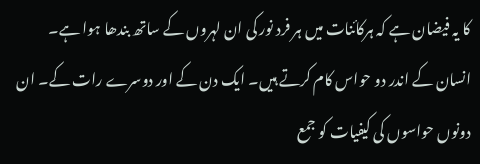کا یہ فیضان ہے کہ ہرکائنات میں ہر فرد نور کی ان لہروں کے ساتھ بندھا ہوا ہے۔
انسان کے اندر دو حواس کام کرتے ہیں۔ ایک دن کے اور دوسرے رات کے۔ ان دونوں حواسوں کی کیفیات کو جمع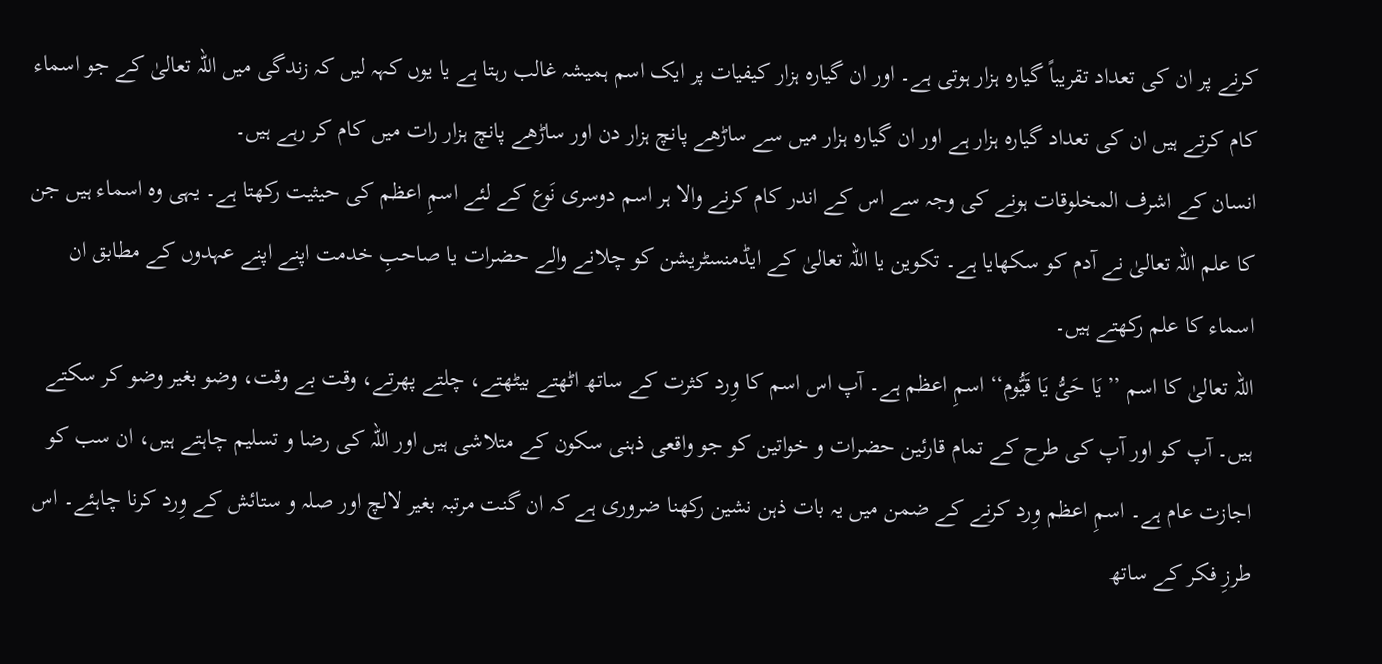کرنے پر ان کی تعداد تقریباً گیارہ ہزار ہوتی ہے۔ اور ان گیارہ ہزار کیفیات پر ایک اسم ہمیشہ غالب رہتا ہے یا یوں کہہ لیں کہ زندگی میں اللہ تعالیٰ کے جو اسماء کام کرتے ہیں ان کی تعداد گیارہ ہزار ہے اور ان گیارہ ہزار میں سے ساڑھے پانچ ہزار دن اور ساڑھے پانچ ہزار رات میں کام کر رہے ہیں۔
انسان کے اشرف المخلوقات ہونے کی وجہ سے اس کے اندر کام کرنے والا ہر اسم دوسری نَوع کے لئے اسمِ اعظم کی حیثیت رکھتا ہے۔ یہی وہ اسماء ہیں جن کا علم اللہ تعالیٰ نے آدم کو سکھایا ہے۔ تکوین یا اللہ تعالیٰ کے ایڈمنسٹریشن کو چلانے والے حضرات یا صاحبِ خدمت اپنے اپنے عہدوں کے مطابق ان اسماء کا علم رکھتے ہیں۔
اللہ تعالیٰ کا اسم ’’یَا حَیُّ یَا قَیُّوم‘‘ اسمِ اعظم ہے۔ آپ اس اسم کا وِرد کثرت کے ساتھ اٹھتے بیٹھتے، چلتے پھرتے، وقت بے وقت، وضو بغیر وضو کر سکتے ہیں۔ آپ کو اور آپ کی طرح کے تمام قارئین حضرات و خواتین کو جو واقعی ذہنی سکون کے متلاشی ہیں اور اللہ کی رضا و تسلیم چاہتے ہیں، ان سب کو اجازت عام ہے۔ اسمِ اعظم وِرد کرنے کے ضمن میں یہ بات ذہن نشین رکھنا ضروری ہے کہ ان گنت مرتبہ بغیر لالچ اور صلہ و ستائش کے وِرد کرنا چاہئے۔ اس طرزِ فکر کے ساتھ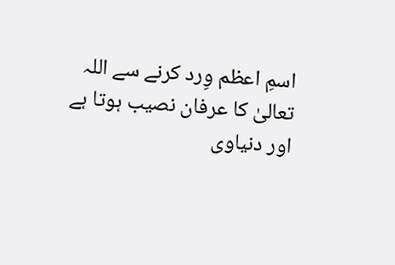اسمِ اعظم وِرد کرنے سے اللہ تعالیٰ کا عرفان نصیب ہوتا ہے اور دنیاوی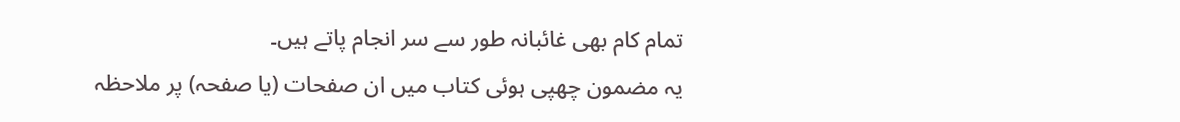تمام کام بھی غائبانہ طور سے سر انجام پاتے ہیں۔
یہ مضمون چھپی ہوئی کتاب میں ان صفحات (یا صفحہ) پر ملاحظہ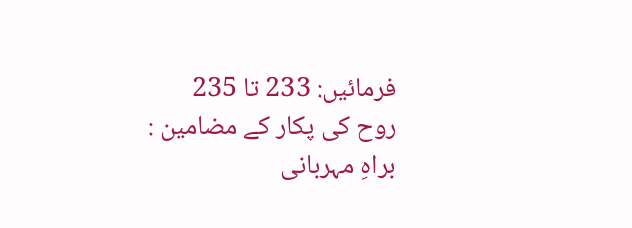فرمائیں: 233 تا 235
روح کی پکار کے مضامین :
براہِ مہربانی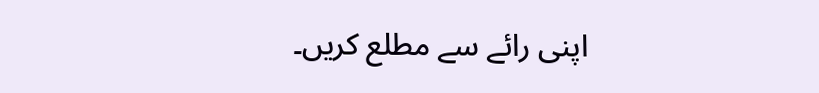اپنی رائے سے مطلع کریں۔